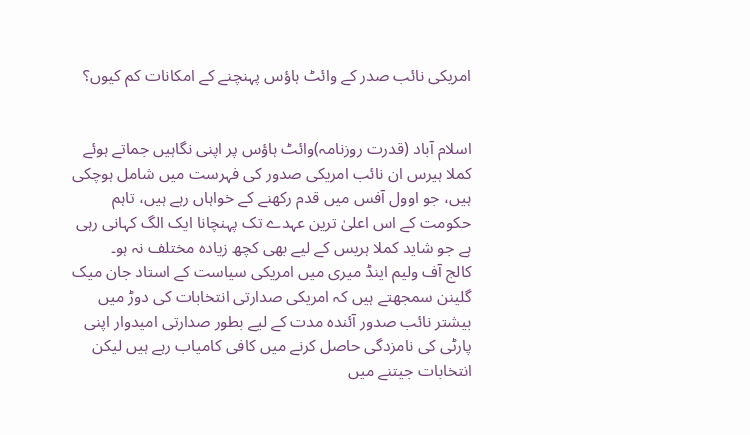امریکی نائب صدر کے وائٹ ہاؤس پہنچنے کے امکانات کم کیوں؟


اسلام آباد (قدرت روزنامہ)وائٹ ہاؤس پر اپنی نگاہیں جماتے ہوئے کملا ہیرس ان نائب امریکی صدور کی فہرست میں شامل ہوچکی ہیں، جو اوول آفس میں قدم رکھنے کے خواہاں رہے ہیں، تاہم حکومت کے اس اعلیٰ ترین عہدے تک پہنچانا ایک الگ کہانی رہی ہے جو شاید کملا ہریس کے لیے بھی کچھ زیادہ مختلف نہ ہو۔
کالج آف ولیم اینڈ میری میں امریکی سیاست کے استاد جان میک گلینن سمجھتے ہیں کہ امریکی صدارتی انتخابات کی دوڑ میں بیشتر نائب صدور آئندہ مدت کے لیے بطور صدارتی امیدوار اپنی پارٹی کی نامزدگی حاصل کرنے میں کافی کامیاب رہے ہیں لیکن انتخابات جیتنے میں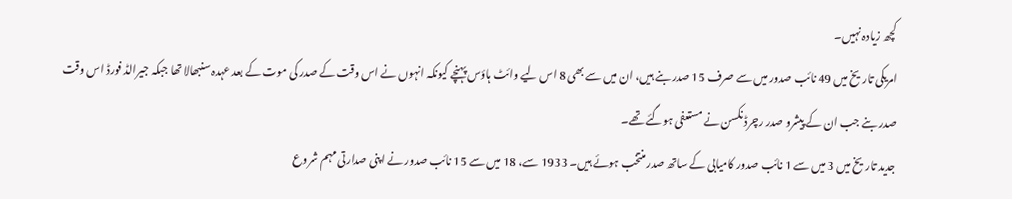کچھ زیادہ نہیں۔
امریکی تاریخ میں 49 نائب صدور میں سے صرف 15 صدر بنے ہیں، ان میں سے بھی 8 اس لیے وائٹ ہاؤس پہنچے کیونکہ انہوں نے اس وقت کے صدر کی موت کے بعد عہدہ سنبھالا تھا جبکہ جیرالڈ فورڈ اس وقت صدر بنے جب ان کے پیشرو صدر رچرڈ نکسن نے مستعفی ہوگئے تھے۔
جدید تاریخ میں 3 میں سے 1 نائب صدور کامیابی کے ساتھ صدر منتخب ہوئے ہیں۔ 1933 سے، 18 میں سے 15 نائب صدور نے اپنی صدارتی مہم شروع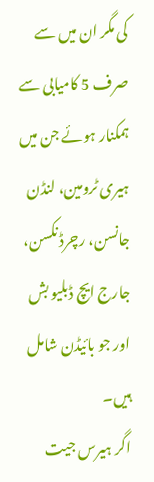کی مگر ان میں سے صرف 5 کامیابی سے ہمکنار ہوئے جن میں ہیری ٹرومین، لنڈن جانسن، رچرڈ نکسن، جارج ایچ ڈبلیو بش اور جو بائیڈن شامل ہیں۔
اگر ہیرس جیت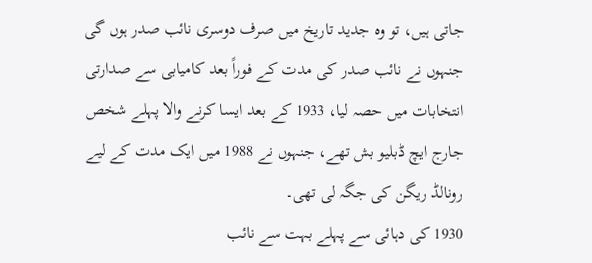جاتی ہیں، تو وہ جدید تاریخ میں صرف دوسری نائب صدر ہوں گی جنہوں نے نائب صدر کی مدت کے فوراً بعد کامیابی سے صدارتی انتخابات میں حصہ لیا، 1933 کے بعد ایسا کرنے والا پہلے شخص جارج ایچ ڈبلیو بش تھے، جنہوں نے 1988 میں ایک مدت کے لیے رونالڈ ریگن کی جگہ لی تھی۔
1930 کی دہائی سے پہلے بہت سے نائب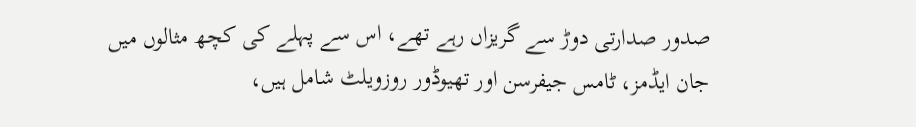صدور صدارتی دوڑ سے گریزاں رہے تھے، اس سے پہلے کی کچھ مثالوں میں جان ایڈمز، ٹامس جیفرسن اور تھیوڈور روزویلٹ شامل ہیں،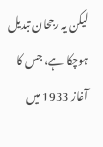لیکن یہ رجحان تبدیل ہوچکا ہے، جس کا آغاز 1933 میں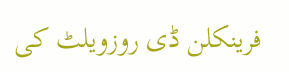فرینکلن ڈی روزویلٹ کی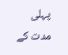پہلی مدت کے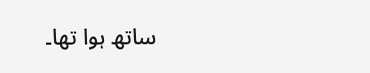ساتھ ہوا تھا۔